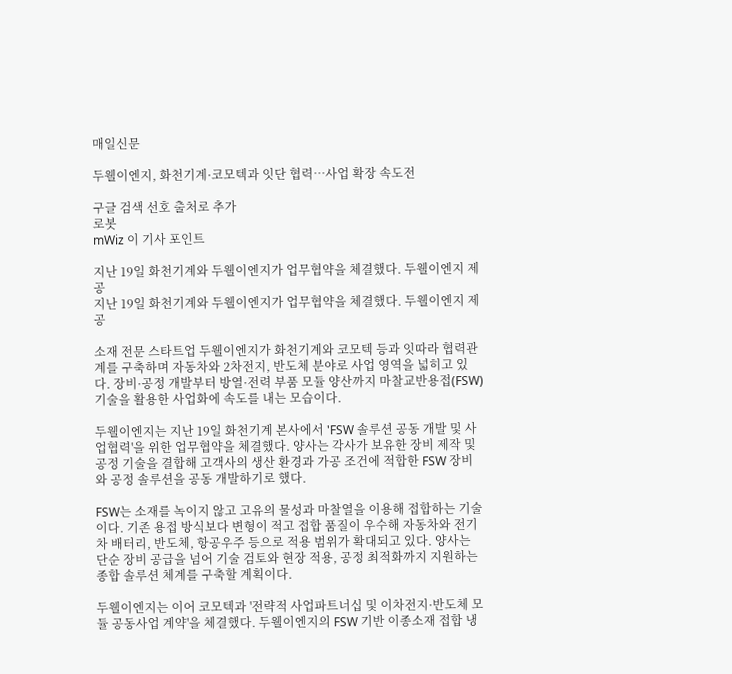매일신문

두웰이엔지, 화천기계·코모텍과 잇단 협력…사업 확장 속도전

구글 검색 선호 출처로 추가
로봇
mWiz 이 기사 포인트

지난 19일 화천기계와 두웰이엔지가 업무협약을 체결했다. 두웰이엔지 제공
지난 19일 화천기계와 두웰이엔지가 업무협약을 체결했다. 두웰이엔지 제공

소재 전문 스타트업 두웰이엔지가 화천기계와 코모텍 등과 잇따라 협력관계를 구축하며 자동차와 2차전지, 반도체 분야로 사업 영역을 넓히고 있다. 장비·공정 개발부터 방열·전력 부품 모듈 양산까지 마찰교반용접(FSW) 기술을 활용한 사업화에 속도를 내는 모습이다.

두웰이엔지는 지난 19일 화천기계 본사에서 'FSW 솔루션 공동 개발 및 사업협력'을 위한 업무협약을 체결했다. 양사는 각사가 보유한 장비 제작 및 공정 기술을 결합해 고객사의 생산 환경과 가공 조건에 적합한 FSW 장비와 공정 솔루션을 공동 개발하기로 했다.

FSW는 소재를 녹이지 않고 고유의 물성과 마찰열을 이용해 접합하는 기술이다. 기존 용접 방식보다 변형이 적고 접합 품질이 우수해 자동차와 전기차 배터리, 반도체, 항공우주 등으로 적용 범위가 확대되고 있다. 양사는 단순 장비 공급을 넘어 기술 검토와 현장 적용, 공정 최적화까지 지원하는 종합 솔루션 체계를 구축할 계획이다.

두웰이엔지는 이어 코모텍과 '전략적 사업파트너십 및 이차전지·반도체 모듈 공동사업 계약'을 체결했다. 두웰이엔지의 FSW 기반 이종소재 접합 냉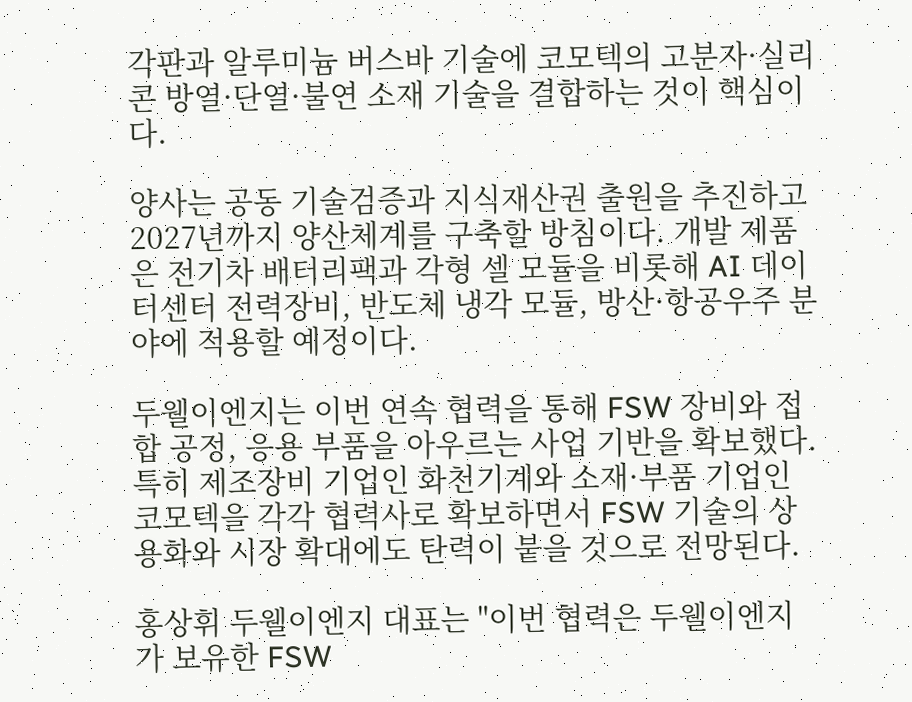각판과 알루미늄 버스바 기술에 코모텍의 고분자·실리콘 방열·단열·불연 소재 기술을 결합하는 것이 핵심이다.

양사는 공동 기술검증과 지식재산권 출원을 추진하고 2027년까지 양산체계를 구축할 방침이다. 개발 제품은 전기차 배터리팩과 각형 셀 모듈을 비롯해 AI 데이터센터 전력장비, 반도체 냉각 모듈, 방산·항공우주 분야에 적용할 예정이다.

두웰이엔지는 이번 연속 협력을 통해 FSW 장비와 접합 공정, 응용 부품을 아우르는 사업 기반을 확보했다. 특히 제조장비 기업인 화천기계와 소재·부품 기업인 코모텍을 각각 협력사로 확보하면서 FSW 기술의 상용화와 시장 확대에도 탄력이 붙을 것으로 전망된다.

홍상휘 두웰이엔지 대표는 "이번 협력은 두웰이엔지가 보유한 FSW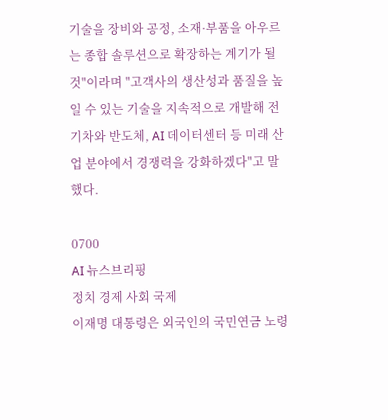기술을 장비와 공정, 소재·부품을 아우르는 종합 솔루션으로 확장하는 계기가 될 것"이라며 "고객사의 생산성과 품질을 높일 수 있는 기술을 지속적으로 개발해 전기차와 반도체, AI 데이터센터 등 미래 산업 분야에서 경쟁력을 강화하겠다"고 말했다.

0700
AI 뉴스브리핑
정치 경제 사회 국제
이재명 대통령은 외국인의 국민연금 노령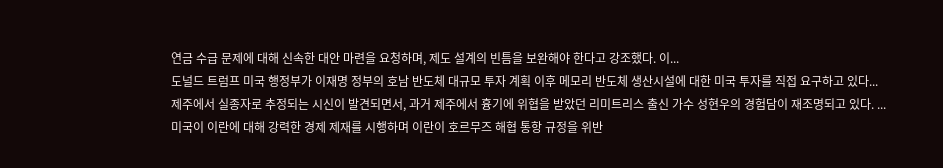연금 수급 문제에 대해 신속한 대안 마련을 요청하며, 제도 설계의 빈틈을 보완해야 한다고 강조했다. 이...
도널드 트럼프 미국 행정부가 이재명 정부의 호남 반도체 대규모 투자 계획 이후 메모리 반도체 생산시설에 대한 미국 투자를 직접 요구하고 있다...
제주에서 실종자로 추정되는 시신이 발견되면서, 과거 제주에서 흉기에 위협을 받았던 리미트리스 출신 가수 성현우의 경험담이 재조명되고 있다. ...
미국이 이란에 대해 강력한 경제 제재를 시행하며 이란이 호르무즈 해협 통항 규정을 위반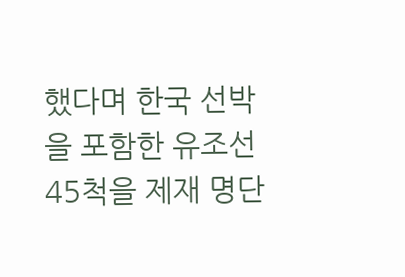했다며 한국 선박을 포함한 유조선 45척을 제재 명단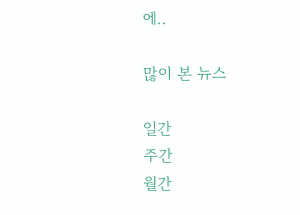에..

많이 본 뉴스

일간
주간
월간